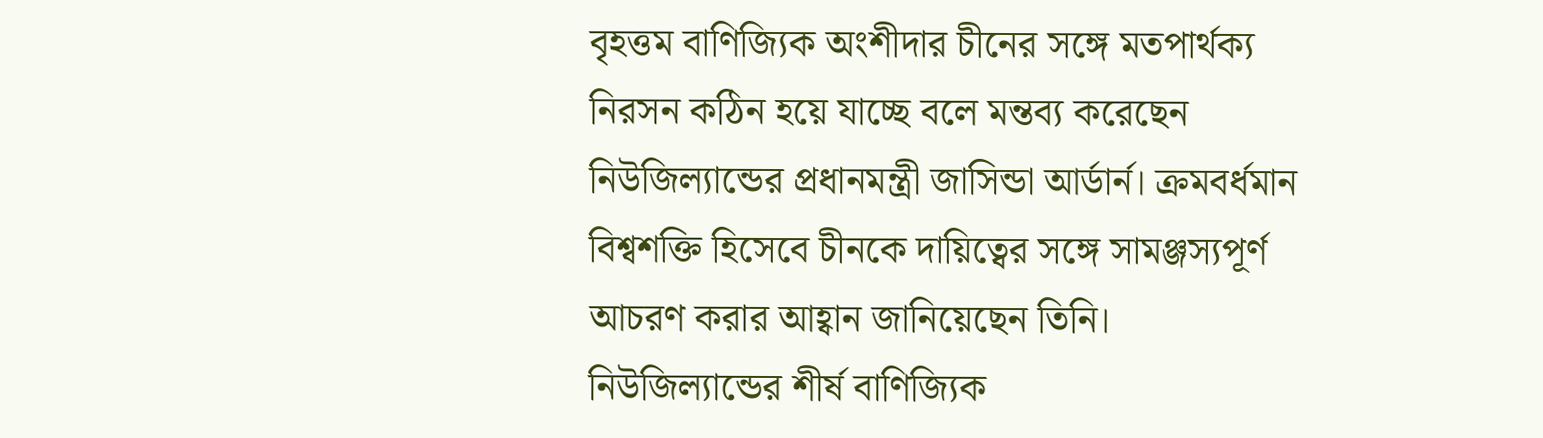বৃহত্তম বাণিজ্যিক অংশীদার চীনের সঙ্গে মতপার্থক্য নিরসন কঠিন হয়ে যাচ্ছে বলে মন্তব্য করেছেন নিউজিল্যান্ডের প্রধানমন্ত্রী জাসিন্ডা আর্ডার্ন। ক্রমবর্ধমান বিশ্বশক্তি হিসেবে চীনকে দায়িত্বের সঙ্গে সামঞ্জস্যপূর্ণ আচরণ করার আহ্বান জানিয়েছেন তিনি।
নিউজিল্যান্ডের শীর্ষ বাণিজ্যিক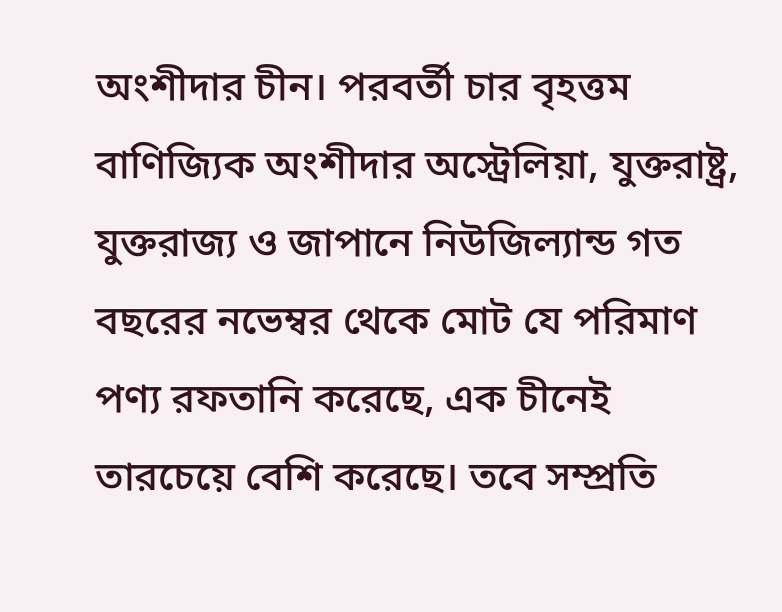অংশীদার চীন। পরবর্তী চার বৃহত্তম বাণিজ্যিক অংশীদার অস্ট্রেলিয়া, যুক্তরাষ্ট্র, যুক্তরাজ্য ও জাপানে নিউজিল্যান্ড গত বছরের নভেম্বর থেকে মোট যে পরিমাণ পণ্য রফতানি করেছে, এক চীনেই তারচেয়ে বেশি করেছে। তবে সম্প্রতি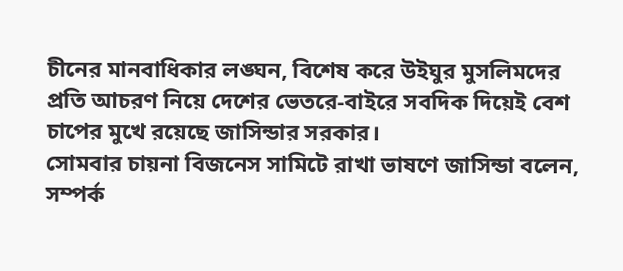চীনের মানবাধিকার লঙ্ঘন, বিশেষ করে উইঘুর মুসলিমদের প্রতি আচরণ নিয়ে দেশের ভেতরে-বাইরে সবদিক দিয়েই বেশ চাপের মুখে রয়েছে জাসিন্ডার সরকার।
সোমবার চায়না বিজনেস সামিটে রাখা ভাষণে জাসিন্ডা বলেন, সম্পর্ক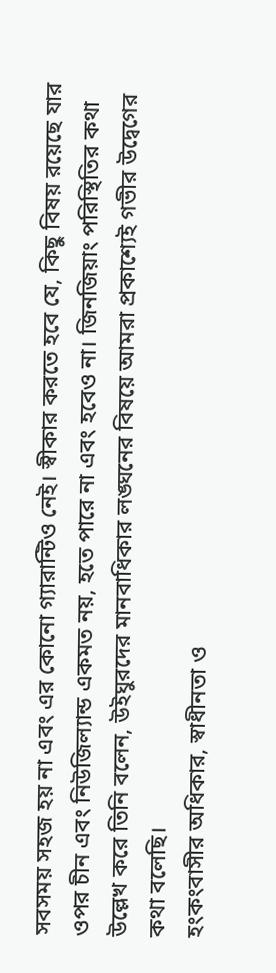সবসময় সহজ হয় না এবং এর কোনো গ্যারান্টিও নেই। স্বীকার করতে হবে যে, কিছু বিষয় রয়েছে যার ওপর চীন এবং নিউজিল্যান্ড একমত নয়, হতে পারে না এবং হবেও না। জিনজিয়াং পরিস্থিতির কথা উল্লেখ করে তিনি বলেন, উইঘুরদের মানবাধিকার লঙ্ঘনের বিষয়ে আমরা প্রকাশ্যেই গভীর উদ্বেগের কথা বলেছি।
হংকংবাসীর অধিকার, স্বাধীনতা ও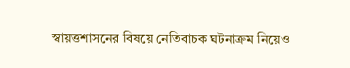স্বায়ত্তশাসনের বিষয়ে নেতিবাচক ঘটনাক্রম নিয়েও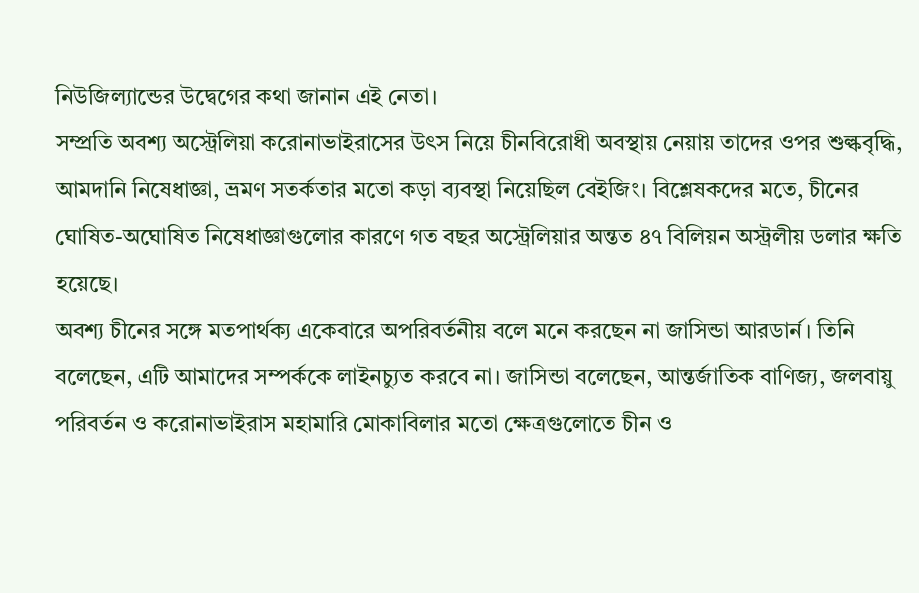নিউজিল্যান্ডের উদ্বেগের কথা জানান এই নেতা।
সম্প্রতি অবশ্য অস্ট্রেলিয়া করোনাভাইরাসের উৎস নিয়ে চীনবিরোধী অবস্থায় নেয়ায় তাদের ওপর শুল্কবৃদ্ধি, আমদানি নিষেধাজ্ঞা, ভ্রমণ সতর্কতার মতো কড়া ব্যবস্থা নিয়েছিল বেইজিং। বিশ্লেষকদের মতে, চীনের ঘোষিত-অঘোষিত নিষেধাজ্ঞাগুলোর কারণে গত বছর অস্ট্রেলিয়ার অন্তত ৪৭ বিলিয়ন অস্ট্রলীয় ডলার ক্ষতি হয়েছে।
অবশ্য চীনের সঙ্গে মতপার্থক্য একেবারে অপরিবর্তনীয় বলে মনে করছেন না জাসিন্ডা আরডার্ন। তিনি বলেছেন, এটি আমাদের সম্পর্ককে লাইনচ্যুত করবে না। জাসিন্ডা বলেছেন, আন্তর্জাতিক বাণিজ্য, জলবায়ু পরিবর্তন ও করোনাভাইরাস মহামারি মোকাবিলার মতো ক্ষেত্রগুলোতে চীন ও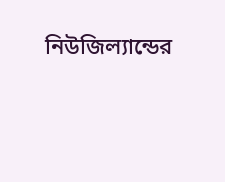নিউজিল্যান্ডের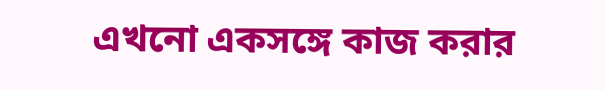এখনো একসঙ্গে কাজ করার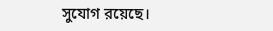সুযোগ রয়েছে।